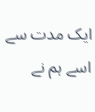ایک مدت سے اسے ہم نے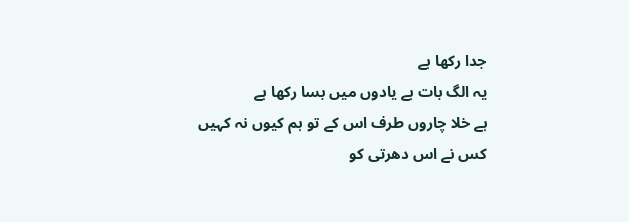جدا رکھا ہے
یہ الگ بات ہے یادوں میں بسا رکھا ہے
ہے خلا چاروں طرف اس کے تو ہم کیوں نہ کہیں
کس نے اس دھرتی کو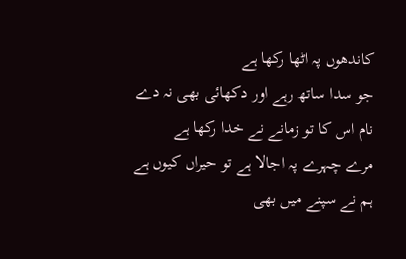کاندھوں پہ اٹھا رکھا ہے
جو سدا ساتھ رہے اور دکھائی بھی نہ دے
نام اس کا تو زمانے نے خدا رکھا ہے
مرے چہرے پہ اجالا ہے تو حیراں کیوں ہے
ہم نے سپنے میں بھی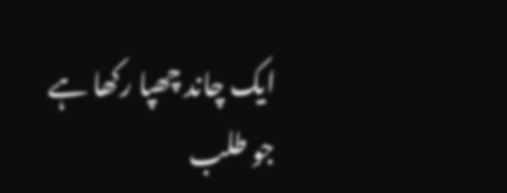ایک چاند چھپا رکھا ہے
جو طلب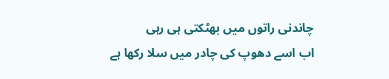چاندنی راتوں میں بھٹکتی ہی رہی
اب اسے دھوپ کی چادر میں سلا رکھا ہے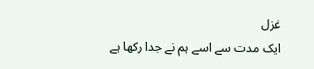غزل
ایک مدت سے اسے ہم نے جدا رکھا ہے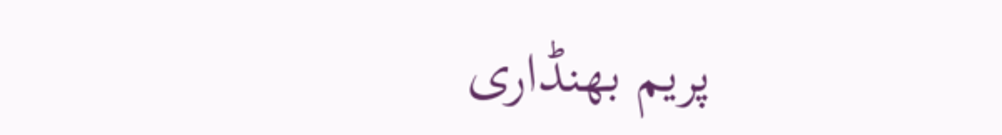پریم بھنڈاری